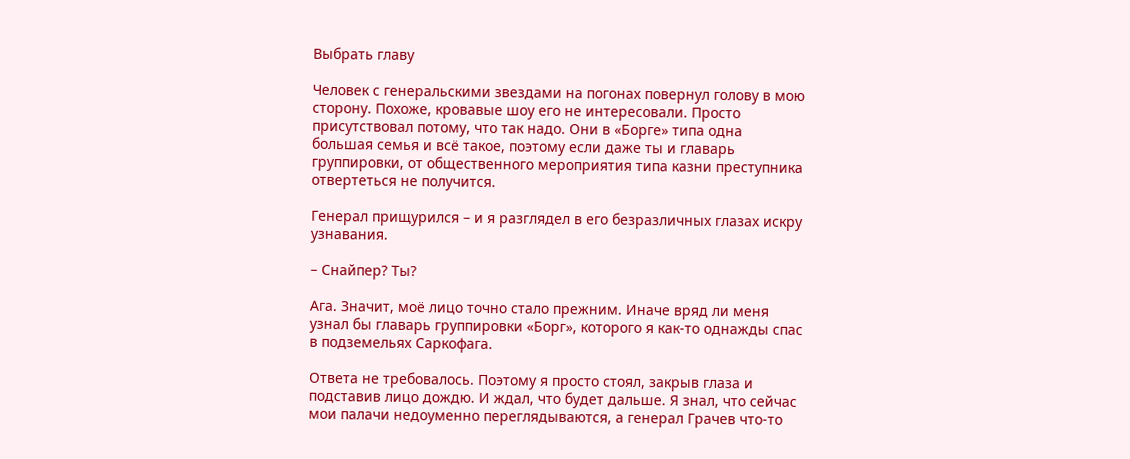Выбрать главу

Человек с генеральскими звездами на погонах повернул голову в мою сторону. Похоже, кровавые шоу его не интересовали. Просто присутствовал потому, что так надо. Они в «Борге» типа одна большая семья и всё такое, поэтому если даже ты и главарь группировки, от общественного мероприятия типа казни преступника отвертеться не получится.

Генерал прищурился – и я разглядел в его безразличных глазах искру узнавания.

– Снайпер? Ты?

Ага. Значит, моё лицо точно стало прежним. Иначе вряд ли меня узнал бы главарь группировки «Борг», которого я как-то однажды спас в подземельях Саркофага.

Ответа не требовалось. Поэтому я просто стоял, закрыв глаза и подставив лицо дождю. И ждал, что будет дальше. Я знал, что сейчас мои палачи недоуменно переглядываются, а генерал Грачев что-то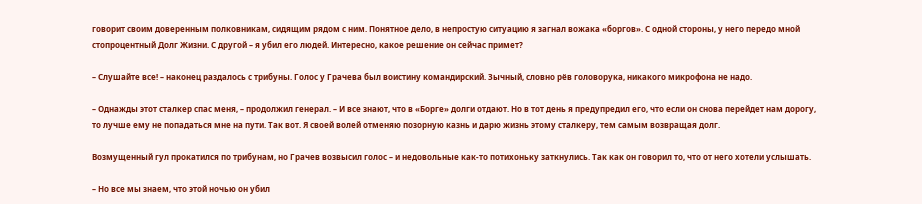говорит своим доверенным полковникам, сидящим рядом с ним. Понятное дело, в непростую ситуацию я загнал вожака «боргов». С одной стороны, у него передо мной стопроцентный Долг Жизни. С другой – я убил его людей. Интересно, какое решение он сейчас примет?

– Слушайте все! – наконец раздалось с трибуны. Голос у Грачева был воистину командирский. Зычный, словно рёв головорука, никакого микрофона не надо.

– Однажды этот сталкер спас меня, – продолжил генерал. – И все знают, что в «Борге» долги отдают. Но в тот день я предупредил его, что если он снова перейдет нам дорогу, то лучше ему не попадаться мне на пути. Так вот. Я своей волей отменяю позорную казнь и дарю жизнь этому сталкеру, тем самым возвращая долг.

Возмущенный гул прокатился по трибунам, но Грачев возвысил голос – и недовольные как-то потихоньку заткнулись. Так как он говорил то, что от него хотели услышать.

– Но все мы знаем, что этой ночью он убил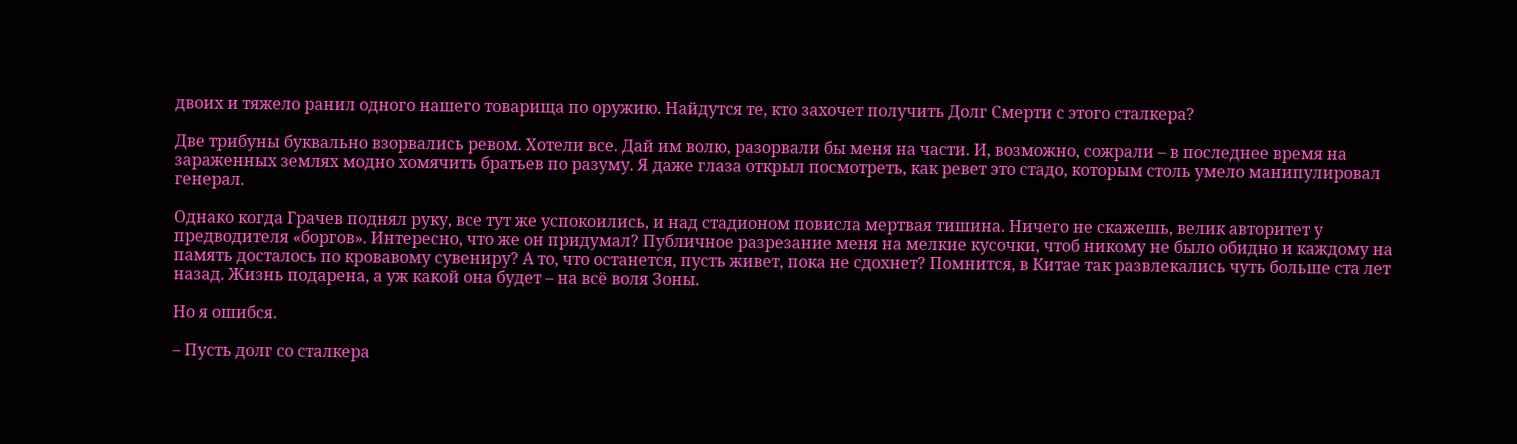двоих и тяжело ранил одного нашего товарища по оружию. Найдутся те, кто захочет получить Долг Смерти с этого сталкера?

Две трибуны буквально взорвались ревом. Хотели все. Дай им волю, разорвали бы меня на части. И, возможно, сожрали – в последнее время на зараженных землях модно хомячить братьев по разуму. Я даже глаза открыл посмотреть, как ревет это стадо, которым столь умело манипулировал генерал.

Однако когда Грачев поднял руку, все тут же успокоились, и над стадионом повисла мертвая тишина. Ничего не скажешь, велик авторитет у предводителя «боргов». Интересно, что же он придумал? Публичное разрезание меня на мелкие кусочки, чтоб никому не было обидно и каждому на память досталось по кровавому сувениру? А то, что останется, пусть живет, пока не сдохнет? Помнится, в Китае так развлекались чуть больше ста лет назад. Жизнь подарена, а уж какой она будет – на всё воля Зоны.

Но я ошибся.

– Пусть долг со сталкера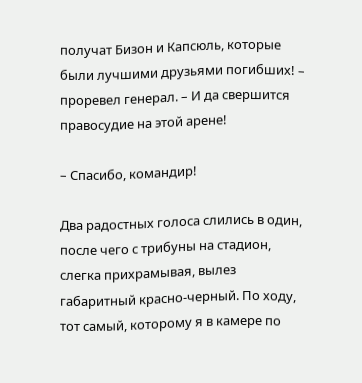получат Бизон и Капсюль, которые были лучшими друзьями погибших! – проревел генерал. – И да свершится правосудие на этой арене!

– Спасибо, командир!

Два радостных голоса слились в один, после чего с трибуны на стадион, слегка прихрамывая, вылез габаритный красно-черный. По ходу, тот самый, которому я в камере по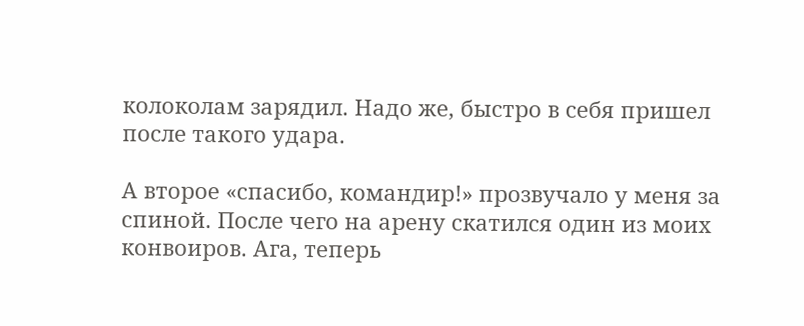колоколам зарядил. Надо же, быстро в себя пришел после такого удара.

А второе «спасибо, командир!» прозвучало у меня за спиной. После чего на арену скатился один из моих конвоиров. Ага, теперь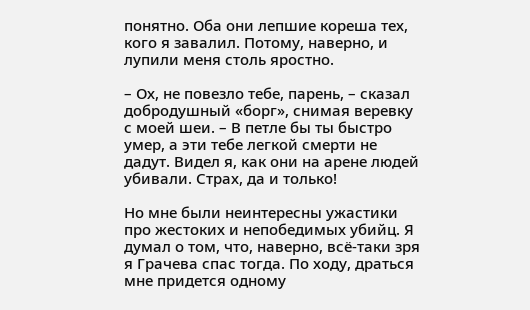понятно. Оба они лепшие кореша тех, кого я завалил. Потому, наверно, и лупили меня столь яростно.

– Ох, не повезло тебе, парень, – сказал добродушный «борг», снимая веревку с моей шеи. – В петле бы ты быстро умер, а эти тебе легкой смерти не дадут. Видел я, как они на арене людей убивали. Страх, да и только!

Но мне были неинтересны ужастики про жестоких и непобедимых убийц. Я думал о том, что, наверно, всё-таки зря я Грачева спас тогда. По ходу, драться мне придется одному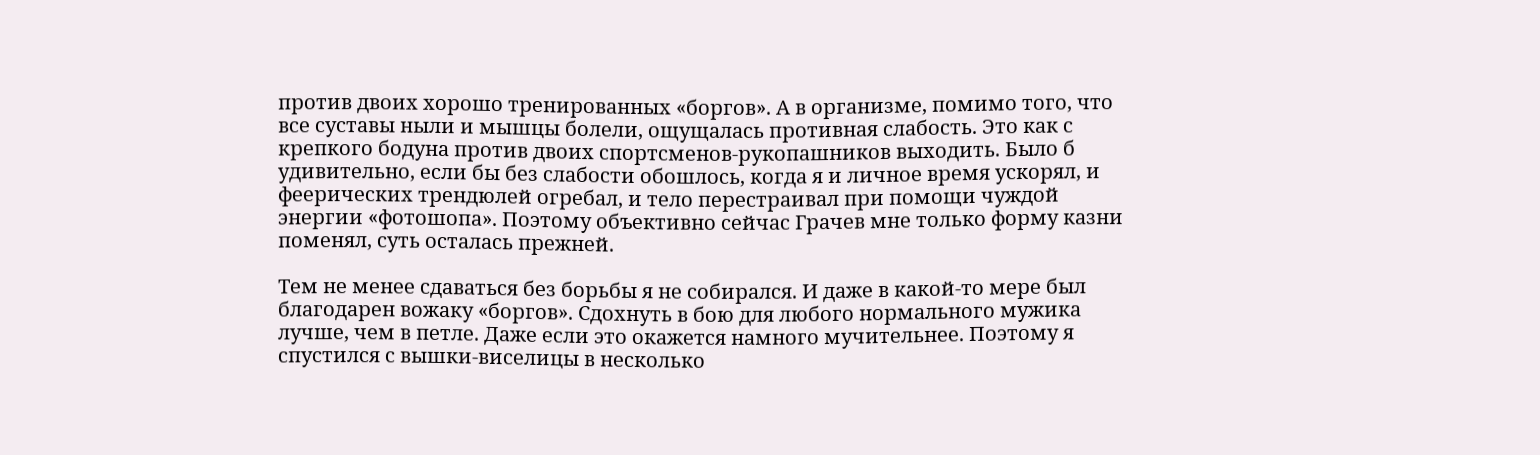против двоих хорошо тренированных «боргов». А в организме, помимо того, что все суставы ныли и мышцы болели, ощущалась противная слабость. Это как с крепкого бодуна против двоих спортсменов-рукопашников выходить. Было б удивительно, если бы без слабости обошлось, когда я и личное время ускорял, и феерических трендюлей огребал, и тело перестраивал при помощи чуждой энергии «фотошопа». Поэтому объективно сейчас Грачев мне только форму казни поменял, суть осталась прежней.

Тем не менее сдаваться без борьбы я не собирался. И даже в какой-то мере был благодарен вожаку «боргов». Сдохнуть в бою для любого нормального мужика лучше, чем в петле. Даже если это окажется намного мучительнее. Поэтому я спустился с вышки-виселицы в несколько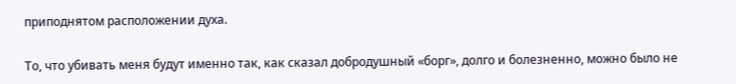приподнятом расположении духа.

То, что убивать меня будут именно так, как сказал добродушный «борг», долго и болезненно, можно было не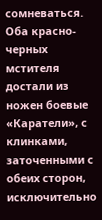сомневаться. Оба красно-черных мстителя достали из ножен боевые «Каратели», с клинками, заточенными с обеих сторон, исключительно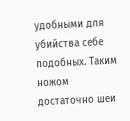удобными для убийства себе подобных. Таким ножом достаточно шеи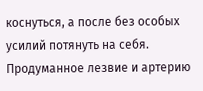коснуться, а после без особых усилий потянуть на себя. Продуманное лезвие и артерию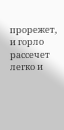прорежет, и горло рассечет легко и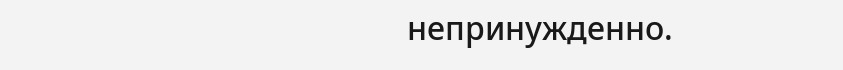непринужденно.